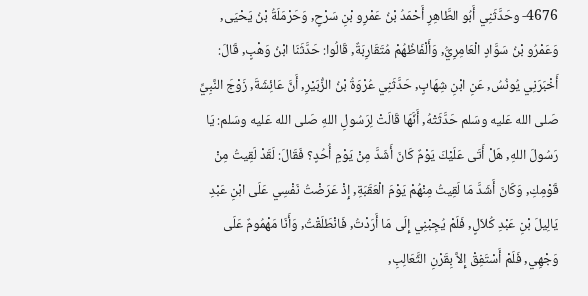4676- وحَدَّثَنِي أَبُو الطَّاهِرِ أَحْمَدُ بْنُ عَمْرِو بْنِ سَرْحٍ, وَحَرْمَلَةُ بْنُ يَحْيَى, وَعَمْرُو بْنُ سَوَّادٍ الْعَامِرِيُّ, وَأَلْفَاظُهُمْ مُتَقَارِبَةٌ, قَالُوا: حَدَّثَنَا ابْنُ وَهْبٍ, قَالَ: أَخْبَرَنِي يُونُسُ, عَنِ ابْنِ شِهَابٍ, حَدَّثَنِي عُرْوَةُ بْنُ الزُّبَيْرِ, أَنَّ عَائِشَةَ, زَوْجَ النَّبِيِّ صَلى الله عَليه وسَلم حَدَّثَتْهُ, أَنَّهَا قَالَتْ لِرَسُولِ اللهِ صَلى الله عَليه وسَلم: يَا رَسُولَ اللهِ, هَلْ أَتَى عَلَيْكَ يَوْمٌ كَانَ أَشَدَّ مِنْ يَوْمِ أُحُدٍ؟ فَقَالَ: لَقَدْ لَقِيتُ مِنْ قَوْمِكِ, وَكَانَ أَشَدَّ مَا لَقِيتُ مِنْهُمْ يَوْمَ الْعَقَبَةِ, إِذْ عَرَضْتُ نَفْسِي عَلَى ابْنِ عَبْدِ يَالِيلَ بْنِ عَبْدِ كُلاَلٍ, فَلَمْ يُجِبْنِي إِلَى مَا أَرَدْتُ, فَانْطَلَقْتُ, وَأَنَا مَهْمُومٌ عَلَى وَجْهِي, فَلَمْ أَسْتَفِقْ إِلاَّ بِقَرْنِ الثَّعَالِبِ,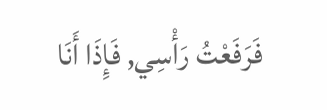فَرَفَعْتُ رَأْسِي, فَإِذَا أَنَا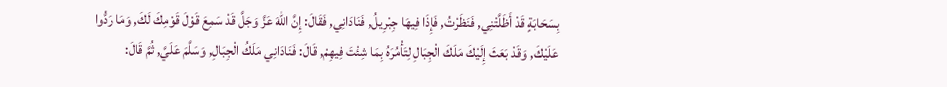بِسَحَابَةٍ قَدْ أَظَلَّتْنِي, فَنَظَرْتُ, فَإِذَا فِيهَا جِبْرِيلُ, فَنَادَانِي, فَقَالَ: إِنَّ اللهَ عَزَّ وَجَلَّ قَدْ سَمِعَ قَوْلَ قَوْمِكَ لَكَ, وَمَا رَدُّوا عَلَيْكَ, وَقَدْ بَعَثَ إِلَيْكَ مَلَكَ الْجِبَالِ لِتَأْمُرَهُ بِمَا شِئْتَ فِيهِمْ, قَالَ: فَنَادَانِي مَلَكُ الْجِبَالِ, وَسَلَّمَ عَلَيَّ, ثُمَّ قَالَ: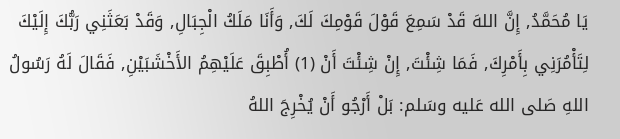يَا مُحَمَّدُ, إِنَّ اللهَ قَدْ سَمِعَ قَوْلَ قَوْمِكَ لَكَ, وَأَنَا مَلَكُ الْجِبَالِ, وَقَدْ بَعَثَنِي رَبُّكَ إِلَيْكَ لِتَأْمُرَنِي بِأَمْرِكَ, فَمَا شِئْتَ, إِنْ شِئْتَ أَنْ (1) أُطْبِقَ عَلَيْهِمُ الأَخْشَبَيْنِ, فَقَالَ لَهُ رَسُولُ اللهِ صَلى الله عَليه وسَلم: بَلْ أَرْجُو أَنْ يُخْرِجَ اللهُ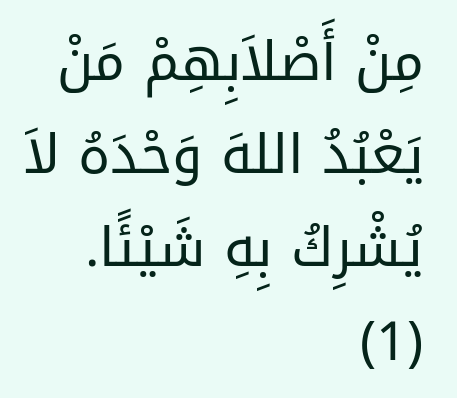مِنْ أَصْلاَبِهِمْ مَنْ يَعْبُدُ اللهَ وَحْدَهُ لاَ يُشْرِكُ بِهِ شَيْئًا.
(1)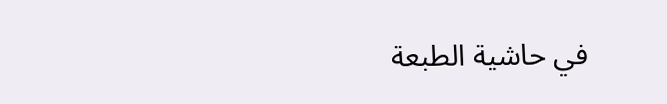في حاشية الطبعة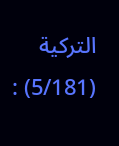التركية (5/181) :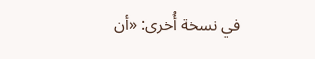في نسخة أُخرى: «أن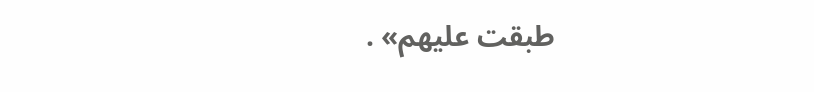طبقت عليهم» .